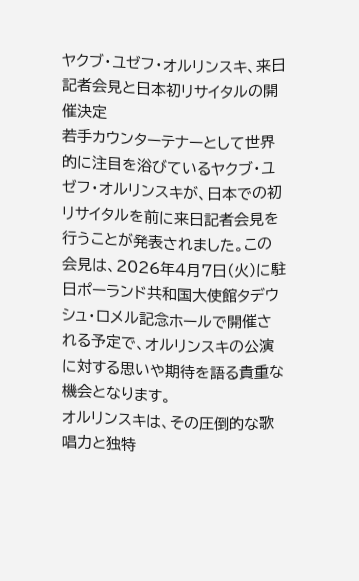ヤクブ・ユゼフ・オルリンスキ、来日記者会見と日本初リサイタルの開催決定
若手カウンターテナーとして世界的に注目を浴びているヤクブ・ユゼフ・オルリンスキが、日本での初リサイタルを前に来日記者会見を行うことが発表されました。この会見は、2026年4月7日(火)に駐日ポーランド共和国大使館タデウシュ・ロメル記念ホールで開催される予定で、オルリンスキの公演に対する思いや期待を語る貴重な機会となります。
オルリンスキは、その圧倒的な歌唱力と独特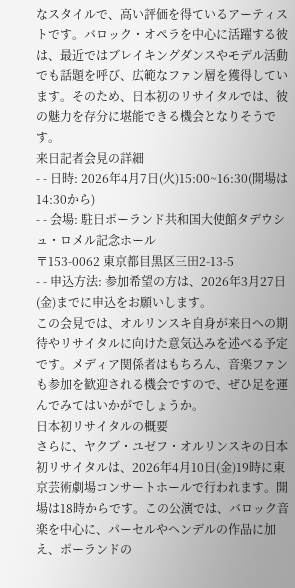なスタイルで、高い評価を得ているアーティストです。バロック・オペラを中心に活躍する彼は、最近ではブレイキングダンスやモデル活動でも話題を呼び、広範なファン層を獲得しています。そのため、日本初のリサイタルでは、彼の魅力を存分に堪能できる機会となりそうです。
来日記者会見の詳細
- - 日時: 2026年4月7日(火)15:00~16:30(開場は14:30から)
- - 会場: 駐日ポーランド共和国大使館タデウシュ・ロメル記念ホール
〒153-0062 東京都目黒区三田2-13-5
- - 申込方法: 参加希望の方は、2026年3月27日(金)までに申込をお願いします。
この会見では、オルリンスキ自身が来日への期待やリサイタルに向けた意気込みを述べる予定です。メディア関係者はもちろん、音楽ファンも参加を歓迎される機会ですので、ぜひ足を運んでみてはいかがでしょうか。
日本初リサイタルの概要
さらに、ヤクブ・ユゼフ・オルリンスキの日本初リサイタルは、2026年4月10日(金)19時に東京芸術劇場コンサートホールで行われます。開場は18時からです。この公演では、バロック音楽を中心に、パーセルやヘンデルの作品に加え、ポーランドの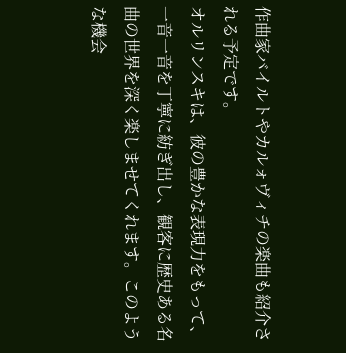作曲家バイルトやカルォヴィチの楽曲も紹介される予定です。
オルリンスキは、彼の豊かな表現力をもって、一音一音を丁寧に紡ぎ出し、観客に歴史ある名曲の世界を深く楽しませてくれます。このような機会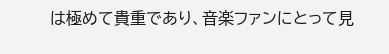は極めて貴重であり、音楽ファンにとって見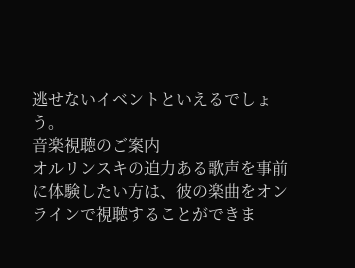逃せないイベントといえるでしょう。
音楽視聴のご案内
オルリンスキの迫力ある歌声を事前に体験したい方は、彼の楽曲をオンラインで視聴することができま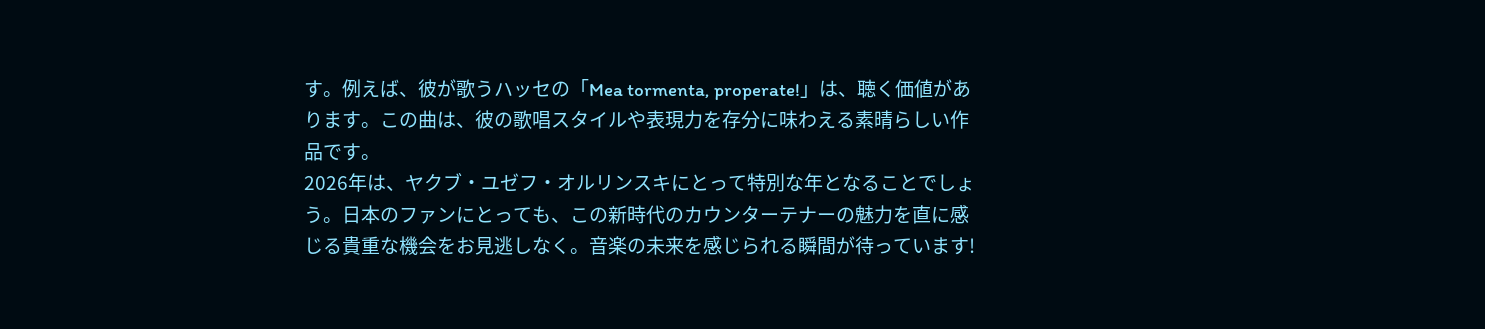す。例えば、彼が歌うハッセの「Mea tormenta, properate!」は、聴く価値があります。この曲は、彼の歌唱スタイルや表現力を存分に味わえる素晴らしい作品です。
2026年は、ヤクブ・ユゼフ・オルリンスキにとって特別な年となることでしょう。日本のファンにとっても、この新時代のカウンターテナーの魅力を直に感じる貴重な機会をお見逃しなく。音楽の未来を感じられる瞬間が待っています!